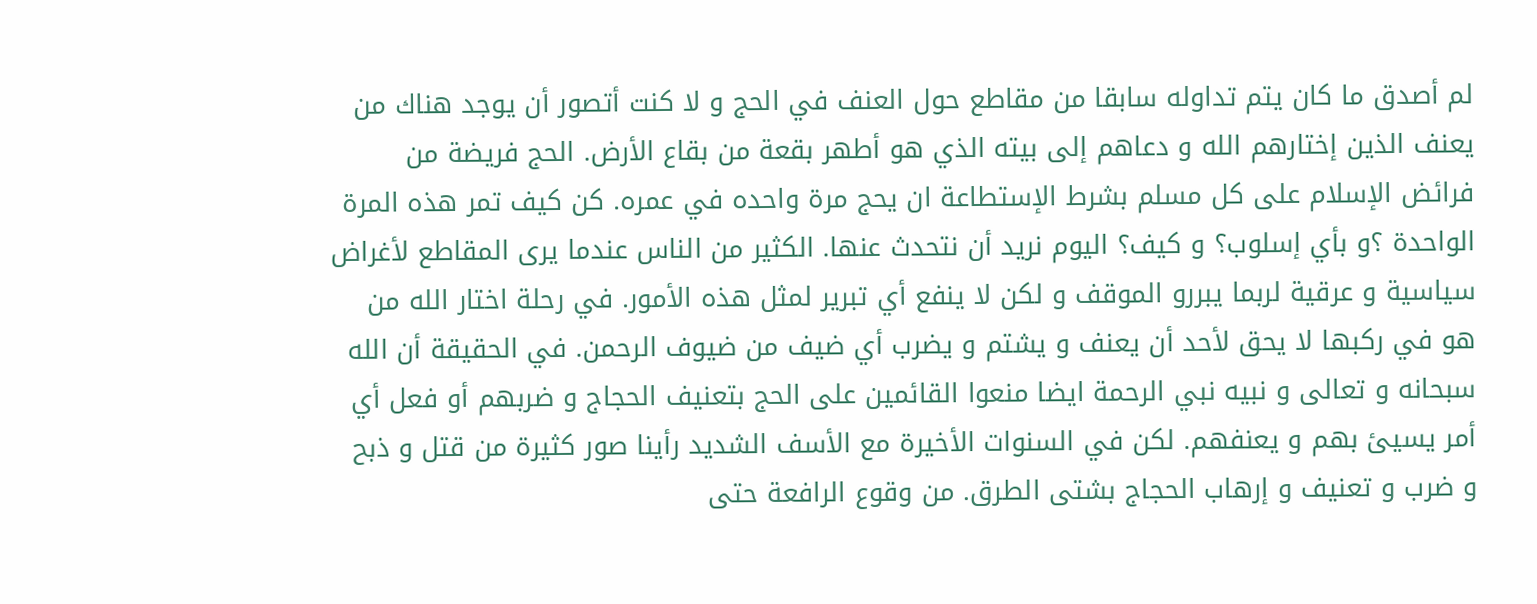لم أصدق ما كان يتم تداوله سابقا من مقاطع حول العنف في الحج و لا كنت أتصور أن يوجد هناك من يعنف الذين إختارهم الله و دعاهم إلى بيته الذي هو أطهر بقعة من بقاع الأرض. الحج فريضة من فرائض الإسلام على كل مسلم بشرط الإستطاعة ان يحج مرة واحده في عمره. كن كيف تمر هذه المرة الواحدة ؟و بأي إسلوب؟ و كيف؟ اليوم نريد أن نتحدث عنها. الكثير من الناس عندما يرى المقاطع لأغراض سياسية و عرقية لربما يبررو الموقف و لكن لا ينفع أي تبرير لمثل هذه الأمور. في رحلة اختار الله من هو في ركبها لا يحق لأحد أن يعنف و يشتم و يضرب أي ضيف من ضيوف الرحمن. في الحقيقة أن الله سبحانه و تعالى و نبيه نبي الرحمة ايضا منعوا القائمين على الحج بتعنيف الحجاج و ضربهم أو فعل أي أمر يسيئ بهم و يعنفهم. لكن في السنوات الأخيرة مع الأسف الشديد رأينا صور كثيرة من قتل و ذبح و ضرب و تعنيف و إرهاب الحجاج بشتى الطرق. من وقوع الرافعة حتى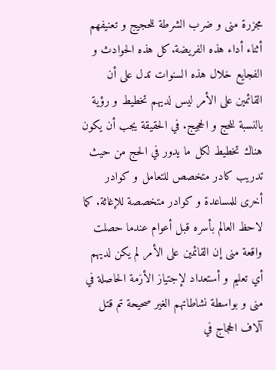مجزرة منى و ضرب الشرطة للحجيج و تعنيفهم أثناء أداء هذه الفريضة.كل هذه الحوادث و الفجايع خلال هذه السنوات تدل على أن القائمين على الأمر ليس لديهم تخطيط و رؤية بالنسبة للحج و الحجيج. في الحقيقة يجب أن يكون هناك تخطيط لكل ما يدور في الحج من حيث تدريب كادر متخصص للتعامل و كوادر أخرى للمساعدة و كوادر متخصصة للإغاثة. كما لاحظ العالم بأسره قبل أعوام عندما حصلت واقعة منى إن القائمين على الأمر لم يكن لديهم أي تعليم و أستعداد لإجتياز الأزمة الحاصلة في منى و بواسطة نشاطاتهم الغير صحيحة تم قتل آلاف الحجاج في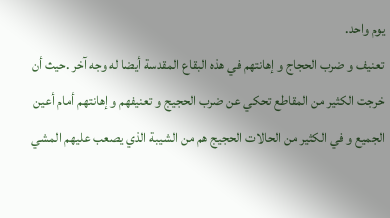يوم واحد.
تعنيف و ضرب الحجاج و إهانتهم في هذه البقاع المقدسة أيضا له وجه آخر .حيث أن خرجت الكثير من المقاطع تحكي عن ضرب الحجيج و تعنيفهم و إهانتهم أمام أعين الجميع و في الكثير من الحالات الحجيج هم من الشيبة الذي يصعب عليهم المشي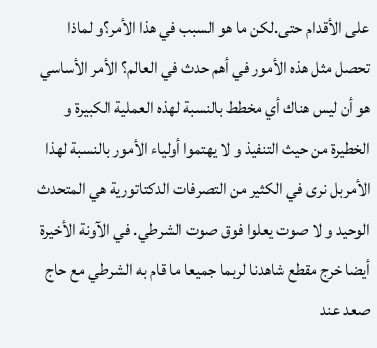على الأقدام حتى.لكن ما هو السبب في هذا الأمر؟و لماذا تحصل مثل هذه الأمور في أهم حدث في العالم؟ الأمر الأساسي هو أن ليس هناك أي مخطط بالنسبة لهذه العملية الكبيرة و الخطيرة من حيث التنفيذ و لا يهتموا أولياء الأمور بالنسبة لهذا الأمربل نرى في الكثير من التصرفات الدكتاتورية هي المتحدث الوحيد و لا صوت يعلوا فوق صوت الشرطي. في الآونة الأخيرة أيضا خرج مقطع شاهدنا لربما جميعا ما قام به الشرطي مع حاج صعد عند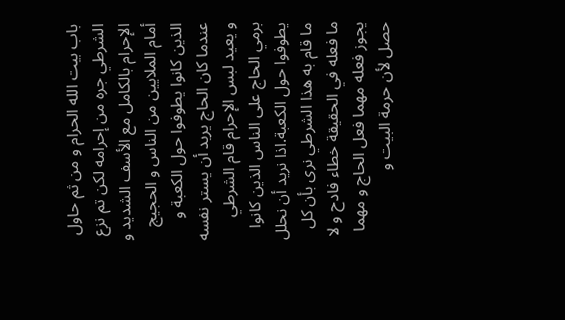باب بيت الله الحرام و من ثم حاول الشرطي جره من إحرامه لكن تم نزع الإحرام بالكامل مع الأسف الشديد و أمام الملايين من الناس و الحجيج الذين كانوا يطوفوا حول الكعبة و عندما كان الحاج يريد أن يستر نفسه و يعيد لبس الإحرام قام الشرطي برمي الحاج على الناس الذين كانوا يطوفوا حول الكعبة.اذا نريد أن نحلل ما قام به هذا الشرطي نرى بأن كل ما فعله في الحقيقة خطاء فادح و لا يجوز فعله مهما فعل الحاج و مهما حصل لأن حرمة البيت و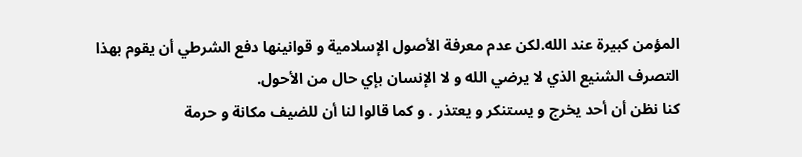المؤمن كبيرة عند الله.لكن عدم معرفة الأصول الإسلامية و قوانينها دفع الشرطي أن يقوم بهذا التصرف الشنيع الذي لا يرضي الله و لا الإنسان بإي حال من الأحول.
كنا نظن أن أحد يخرج و يستنكر و يعتذر . و كما قالوا لنا أن للضيف مكانة و حرمة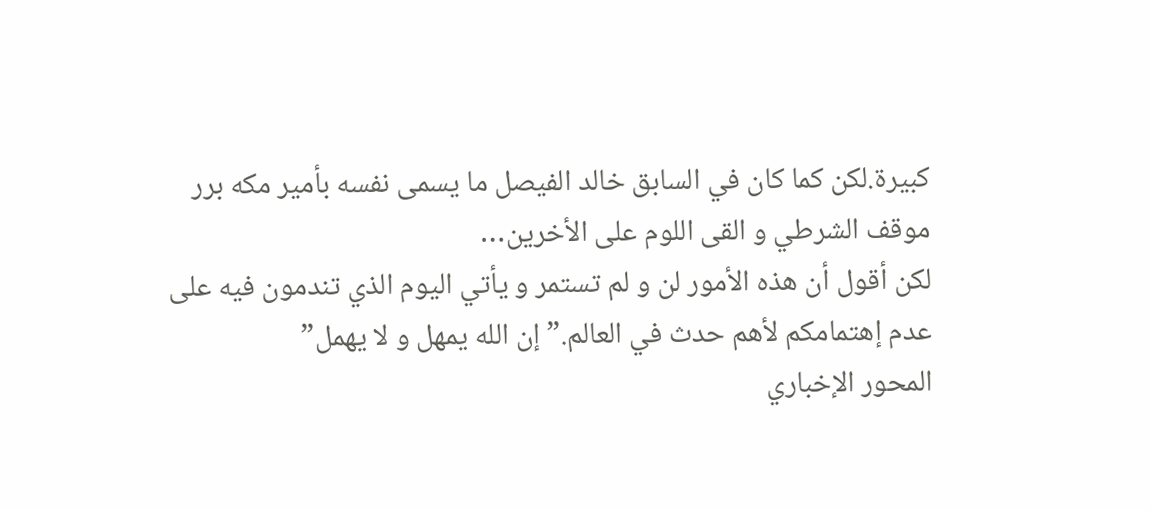كبيرة.لكن كما كان في السابق خالد الفيصل ما يسمى نفسه بأمير مكه برر موقف الشرطي و القى اللوم على الأخرين…
لكن أقول أن هذه الأمور لن و لم تستمر و يأتي اليوم الذي تندمون فيه على عدم إهتمامكم لأهم حدث في العالم.”إن الله يمهل و لا يهمل”
المحور الإخباري